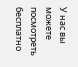У нас вы можете посмотреть бесплатно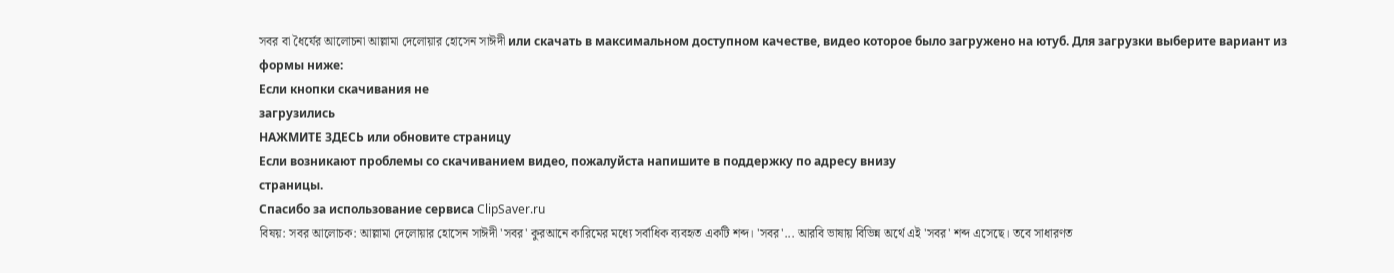সবর বা ধৈর্যের আলোচনা আল্লামা দেলোয়ার হোসেন সাঈদী или скачать в максимальном доступном качестве, видео которое было загружено на ютуб. Для загрузки выберите вариант из формы ниже:
Если кнопки скачивания не
загрузились
НАЖМИТЕ ЗДЕСЬ или обновите страницу
Если возникают проблемы со скачиванием видео, пожалуйста напишите в поддержку по адресу внизу
страницы.
Спасибо за использование сервиса ClipSaver.ru
বিষয়: সবর আলোচক: আল্লামা দেলোয়ার হোসেন সাঈদী 'সবর' কুরআনে কারিমের মধ্যে সর্বাধিক ব্যবহৃত একটি শব্দ। 'সবর'... আরবি ভাষায় বিভিন্ন অর্থে এই 'সবর' শব্দ এসেছে। তবে সাধারণত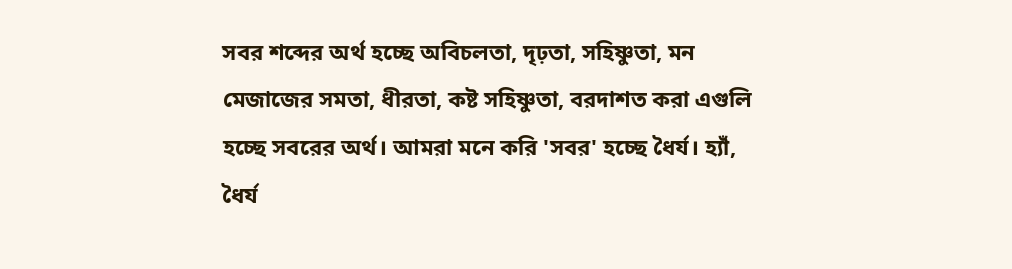সবর শব্দের অর্থ হচ্ছে অবিচলতা, দৃঢ়তা, সহিষ্ণুতা, মন মেজাজের সমতা, ধীরতা, কষ্ট সহিষ্ণুতা, বরদাশত করা এগুলি হচ্ছে সবরের অর্থ। আমরা মনে করি 'সবর' হচ্ছে ধৈর্য। হ্যাঁ, ধৈর্য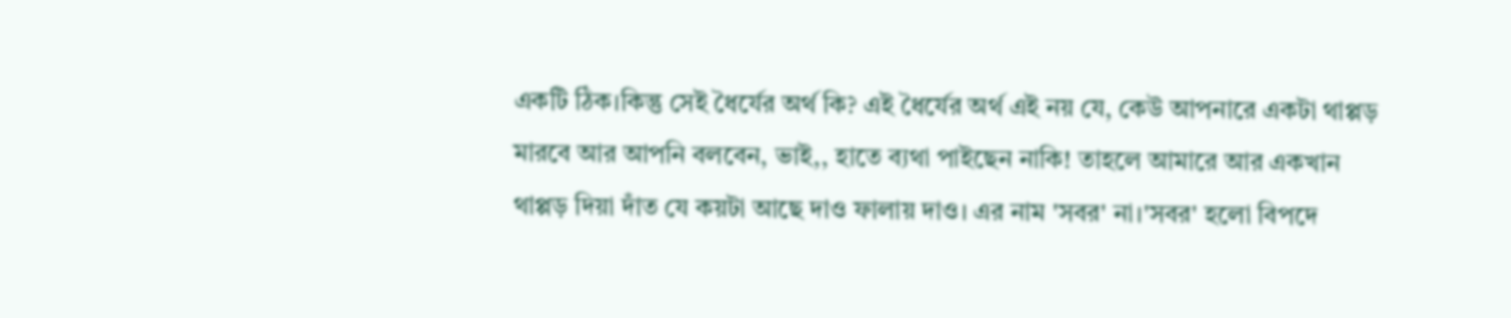একটি ঠিক।কিন্তু সেই ধৈর্যের অর্থ কি? এই ধৈর্যের অর্থ এই নয় যে, কেউ আপনারে একটা থাপ্পড় মারবে আর আপনি বলবেন, ভাই,, হাতে ব্যথা পাইছেন নাকি! তাহলে আমারে আর একখান থাপ্পড় দিয়া দাঁত যে কয়টা আছে দাও ফালায় দাও। এর নাম 'সবর' না।'সবর' হলো বিপদে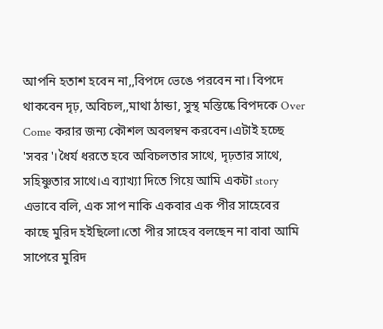আপনি হতাশ হবেন না,,বিপদে ভেঙে পরবেন না। বিপদে থাকবেন দৃঢ়, অবিচল,,মাথা ঠান্ডা, সুস্থ মস্তিষ্কে বিপদকে Over Come করার জন্য কৌশল অবলম্বন করবেন।এটাই হচ্ছে 'সবর'।ধৈর্য ধরতে হবে অবিচলতার সাথে, দৃঢ়তার সাথে, সহিষ্ণুতার সাথে।এ ব্যাখ্যা দিতে গিয়ে আমি একটা story এভাবে বলি, এক সাপ নাকি একবার এক পীর সাহেবের কাছে মুরিদ হইছিলো।তো পীর সাহেব বলছেন না বাবা আমি সাপেরে মুরিদ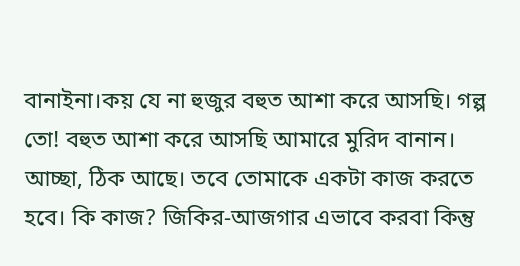বানাইনা।কয় যে না হুজুর বহুত আশা করে আসছি। গল্প তো! বহুত আশা করে আসছি আমারে মুরিদ বানান। আচ্ছা, ঠিক আছে। তবে তোমাকে একটা কাজ করতে হবে। কি কাজ? জিকির-আজগার এভাবে করবা কিন্তু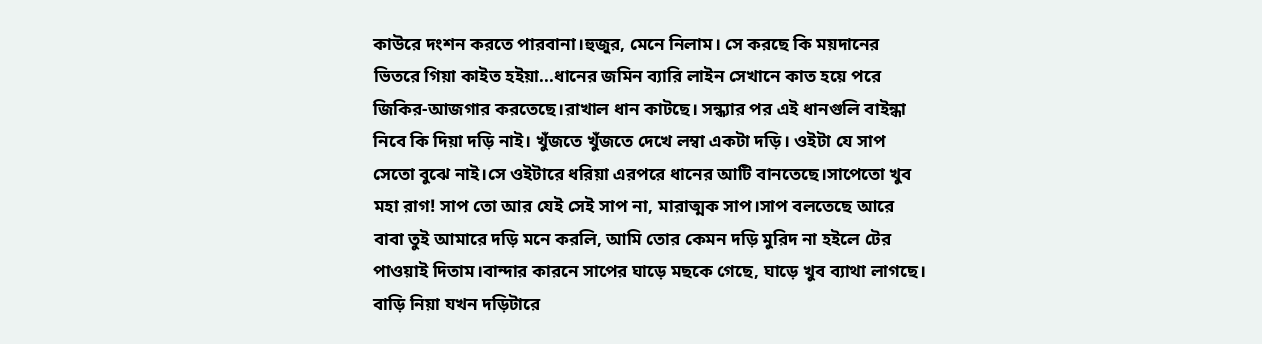কাউরে দংশন করতে পারবানা।হুজুর, মেনে নিলাম। সে করছে কি ময়দানের ভিতরে গিয়া কাইত হইয়া...ধানের জমিন ব্যারি লাইন সেখানে কাত হয়ে পরে জিকির-আজগার করতেছে।রাখাল ধান কাটছে। সন্ধ্যার পর এই ধানগুলি বাইন্ধা নিবে কি দিয়া দড়ি নাই। খুঁজতে খুঁজতে দেখে লম্বা একটা দড়ি। ওইটা যে সাপ সেতো বুঝে নাই।সে ওইটারে ধরিয়া এরপরে ধানের আটি বানতেছে।সাপেতো খুব মহা রাগ! সাপ তো আর যেই সেই সাপ না, মারাত্মক সাপ।সাপ বলতেছে আরে বাবা তুই আমারে দড়ি মনে করলি, আমি তোর কেমন দড়ি মুরিদ না হইলে টের পাওয়াই দিতাম।বান্দার কারনে সাপের ঘাড়ে মছকে গেছে, ঘাড়ে খুব ব্যাথা লাগছে। বাড়ি নিয়া যখন দড়িটারে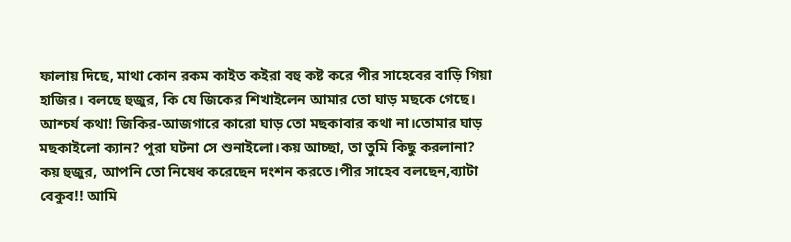ফালায় দিছে, মাথা কোন রকম কাইত কইরা বহু কষ্ট করে পীর সাহেবের বাড়ি গিয়া হাজির। বলছে হুজুর, কি যে জিকের শিখাইলেন আমার তো ঘাড় মছকে গেছে। আশ্চর্য কথা! জিকির-আজগারে কারো ঘাড় তো মছকাবার কথা না।তোমার ঘাড় মছকাইলো ক্যান? পুরা ঘটনা সে শুনাইলো।কয় আচ্ছা, তা তুমি কিছু করলানা? কয় হুজুর, আপনি তো নিষেধ করেছেন দংশন করতে।পীর সাহেব বলছেন,ব্যাটা বেকুব!! আমি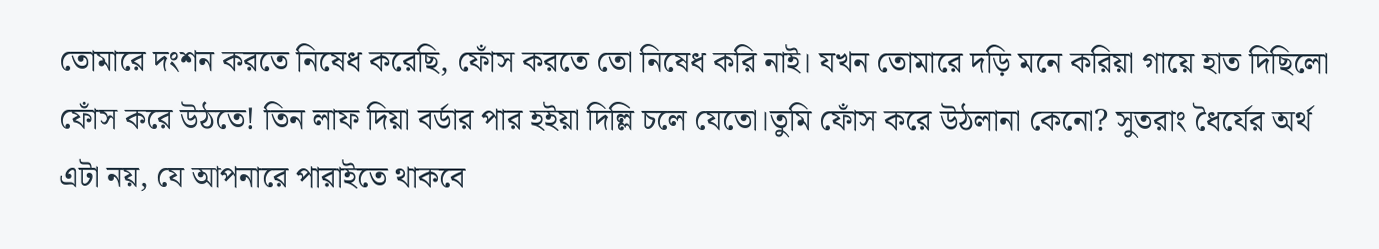তোমারে দংশন করতে নিষেধ করেছি, ফোঁস করতে তো নিষেধ করি নাই। যখন তোমারে দড়ি মনে করিয়া গায়ে হাত দিছিলো ফোঁস করে উঠতে! তিন লাফ দিয়া বর্ডার পার হইয়া দিল্লি চলে যেতো।তুমি ফোঁস করে উঠলানা কেনো? সুতরাং ধৈর্যের অর্থ এটা নয়, যে আপনারে পারাইতে থাকবে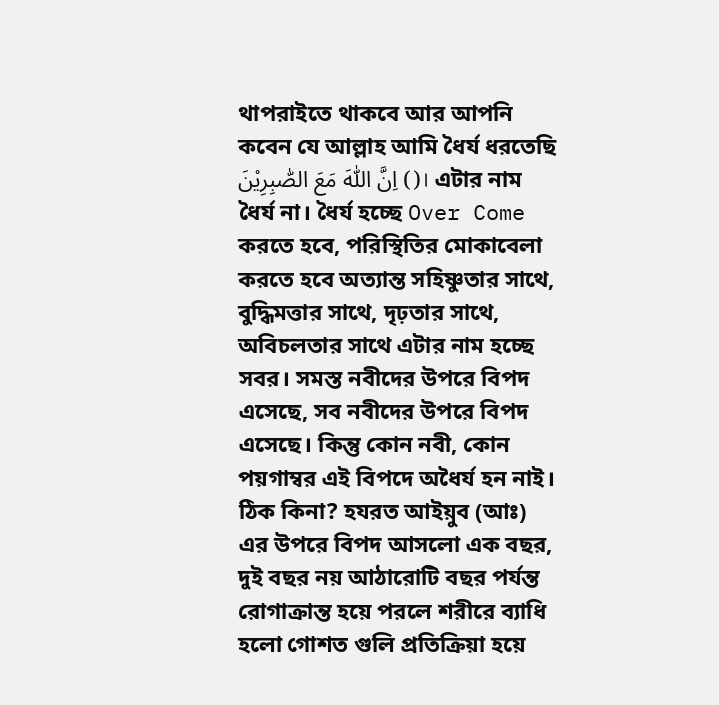থাপরাইতে থাকবে আর আপনি কবেন যে আল্লাহ আমি ধৈর্য ধরতেছি اِنَّ اللّٰهَ مَعَ الصّٰبِرِیْنَ ()। এটার নাম ধৈর্য না। ধৈর্য হচ্ছে Over Come করতে হবে, পরিস্থিতির মোকাবেলা করতে হবে অত্যান্ত সহিষ্ণুতার সাথে, বুদ্ধিমত্তার সাথে, দৃঢ়তার সাথে, অবিচলতার সাথে এটার নাম হচ্ছে সবর। সমস্ত নবীদের উপরে বিপদ এসেছে, সব নবীদের উপরে বিপদ এসেছে। কিন্তু কোন নবী, কোন পয়গাম্বর এই বিপদে অধৈর্য হন নাই। ঠিক কিনা? হযরত আইয়ুব (আঃ) এর উপরে বিপদ আসলো এক বছর, দুই বছর নয় আঠারোটি বছর পর্যন্ত রোগাক্রান্ত হয়ে পরলে শরীরে ব্যাধি হলো গোশত গুলি প্রতিক্রিয়া হয়ে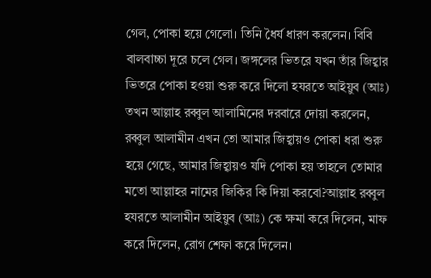গেল, পোকা হয়ে গেলো। তিনি ধৈর্য ধারণ করলেন। বিবি বালবাচ্চা দূরে চলে গেল। জঙ্গলের ভিতরে যখন তাঁর জিহ্বার ভিতরে পোকা হওয়া শুরু করে দিলো হযরতে আইয়ুব (আঃ) তখন আল্লাহ রব্বুল আলামিনের দরবারে দোয়া করলেন, রব্বুল আলামীন এখন তো আমার জিহ্বায়ও পোকা ধরা শুরু হয়ে গেছে, আমার জিহ্বায়ও যদি পোকা হয় তাহলে তোমার মতো আল্লাহর নামের জিকির কি দিয়া করবো?আল্লাহ রব্বুল হযরতে আলামীন আইয়ুব (আঃ) কে ক্ষমা করে দিলেন, মাফ করে দিলেন, রোগ শেফা করে দিলেন।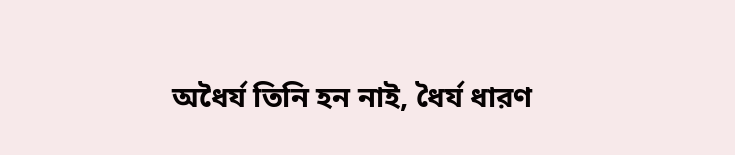অধৈর্য তিনি হন নাই, ধৈর্য ধারণ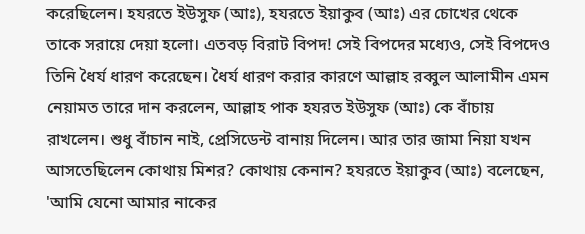করেছিলেন। হযরতে ইউসুফ (আঃ), হযরতে ইয়াকুব (আঃ) এর চোখের থেকে তাকে সরায়ে দেয়া হলো। এতবড় বিরাট বিপদ! সেই বিপদের মধ্যেও, সেই বিপদেও তিনি ধৈর্য ধারণ করেছেন। ধৈর্য ধারণ করার কারণে আল্লাহ রব্বুল আলামীন এমন নেয়ামত তারে দান করলেন, আল্লাহ পাক হযরত ইউসুফ (আঃ) কে বাঁচায় রাখলেন। শুধু বাঁচান নাই, প্রেসিডেন্ট বানায় দিলেন। আর তার জামা নিয়া যখন আসতেছিলেন কোথায় মিশর? কোথায় কেনান? হযরতে ইয়াকুব (আঃ) বলেছেন, 'আমি যেনো আমার নাকের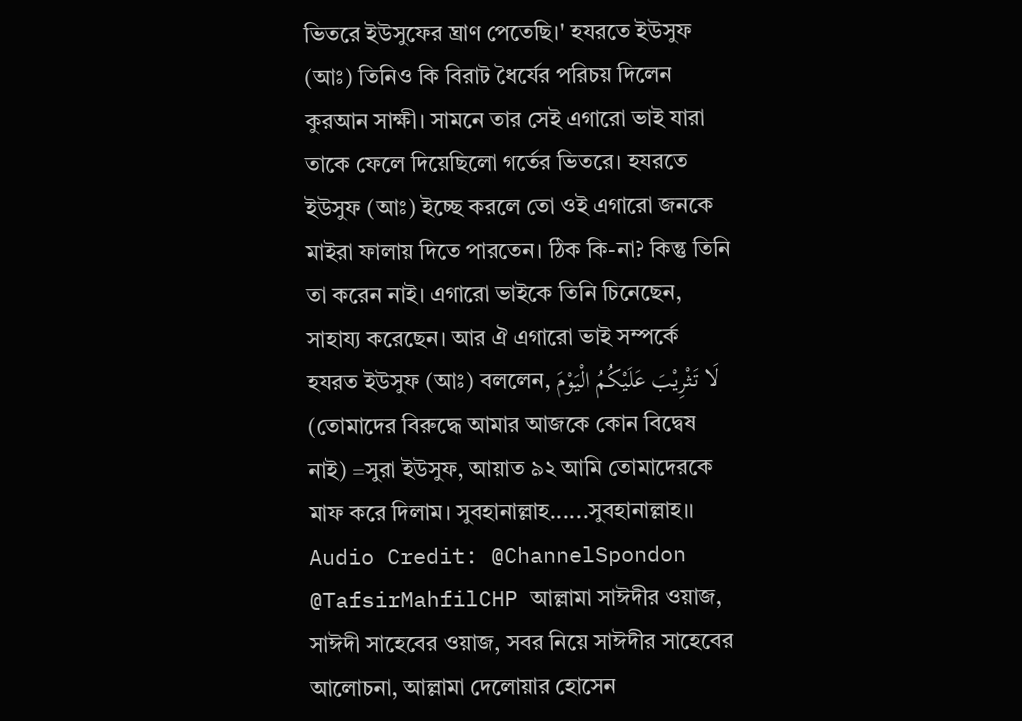ভিতরে ইউসুফের ঘ্রাণ পেতেছি।' হযরতে ইউসুফ (আঃ) তিনিও কি বিরাট ধৈর্যের পরিচয় দিলেন কুরআন সাক্ষী। সামনে তার সেই এগারো ভাই যারা তাকে ফেলে দিয়েছিলো গর্তের ভিতরে। হযরতে ইউসুফ (আঃ) ইচ্ছে করলে তো ওই এগারো জনকে মাইরা ফালায় দিতে পারতেন। ঠিক কি-না? কিন্তু তিনি তা করেন নাই। এগারো ভাইকে তিনি চিনেছেন, সাহায্য করেছেন। আর ঐ এগারো ভাই সম্পর্কে হযরত ইউসুফ (আঃ) বললেন, لَا تَثْرِیْبَ عَلَیْكُمُ الْیَوْمَ (তোমাদের বিরুদ্ধে আমার আজকে কোন বিদ্বেষ নাই) =সুরা ইউসুফ, আয়াত ৯২ আমি তোমাদেরকে মাফ করে দিলাম। সুবহানাল্লাহ......সুবহানাল্লাহ।। Audio Credit: @ChannelSpondon @TafsirMahfilCHP আল্লামা সাঈদীর ওয়াজ, সাঈদী সাহেবের ওয়াজ, সবর নিয়ে সাঈদীর সাহেবের আলোচনা, আল্লামা দেলোয়ার হোসেন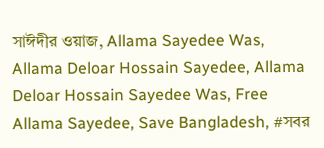সাঈদীর ওয়াজ, Allama Sayedee Was, Allama Deloar Hossain Sayedee, Allama Deloar Hossain Sayedee Was, Free Allama Sayedee, Save Bangladesh, #সবর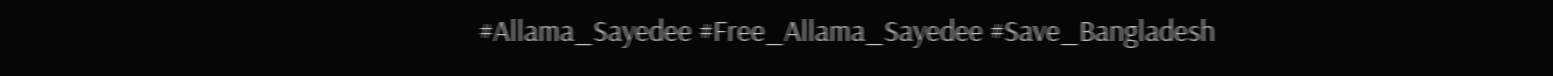#Allama_Sayedee #Free_Allama_Sayedee #Save_Bangladesh